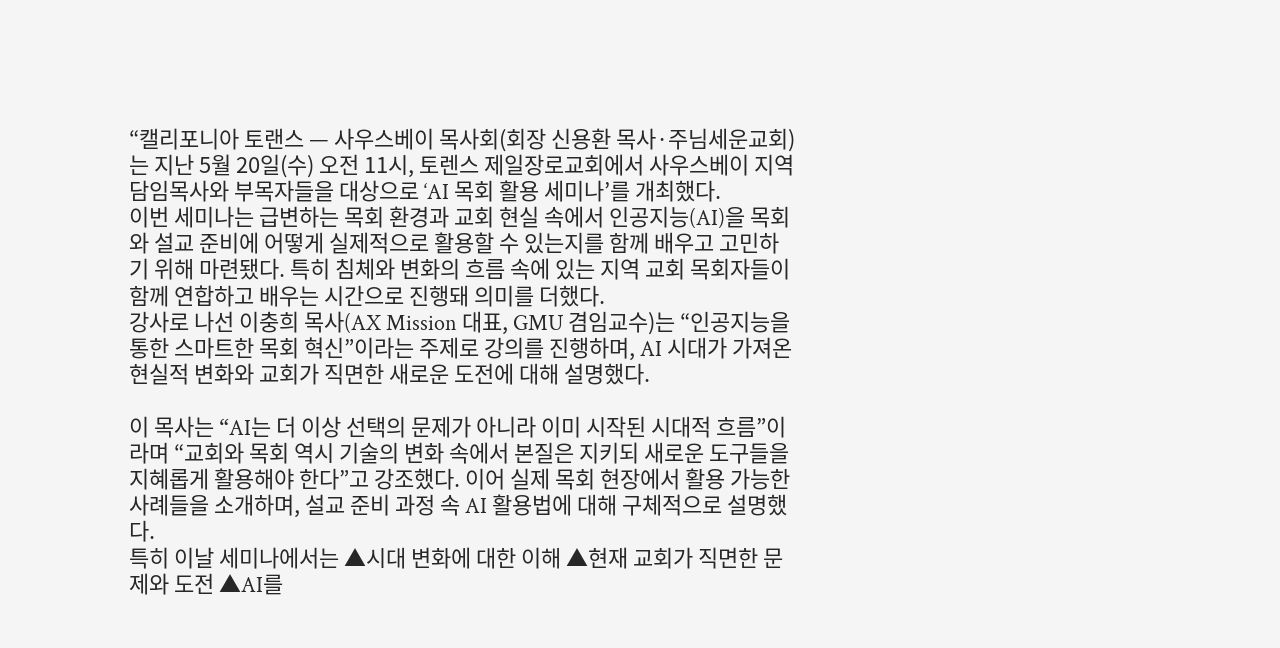“캘리포니아 토랜스 — 사우스베이 목사회(회장 신용환 목사·주님세운교회)는 지난 5월 20일(수) 오전 11시, 토렌스 제일장로교회에서 사우스베이 지역 담임목사와 부목자들을 대상으로 ‘AI 목회 활용 세미나’를 개최했다.
이번 세미나는 급변하는 목회 환경과 교회 현실 속에서 인공지능(AI)을 목회와 설교 준비에 어떻게 실제적으로 활용할 수 있는지를 함께 배우고 고민하기 위해 마련됐다. 특히 침체와 변화의 흐름 속에 있는 지역 교회 목회자들이 함께 연합하고 배우는 시간으로 진행돼 의미를 더했다.
강사로 나선 이충희 목사(AX Mission 대표, GMU 겸임교수)는 “인공지능을 통한 스마트한 목회 혁신”이라는 주제로 강의를 진행하며, AI 시대가 가져온 현실적 변화와 교회가 직면한 새로운 도전에 대해 설명했다.

이 목사는 “AI는 더 이상 선택의 문제가 아니라 이미 시작된 시대적 흐름”이라며 “교회와 목회 역시 기술의 변화 속에서 본질은 지키되 새로운 도구들을 지혜롭게 활용해야 한다”고 강조했다. 이어 실제 목회 현장에서 활용 가능한 사례들을 소개하며, 설교 준비 과정 속 AI 활용법에 대해 구체적으로 설명했다.
특히 이날 세미나에서는 ▲시대 변화에 대한 이해 ▲현재 교회가 직면한 문제와 도전 ▲AI를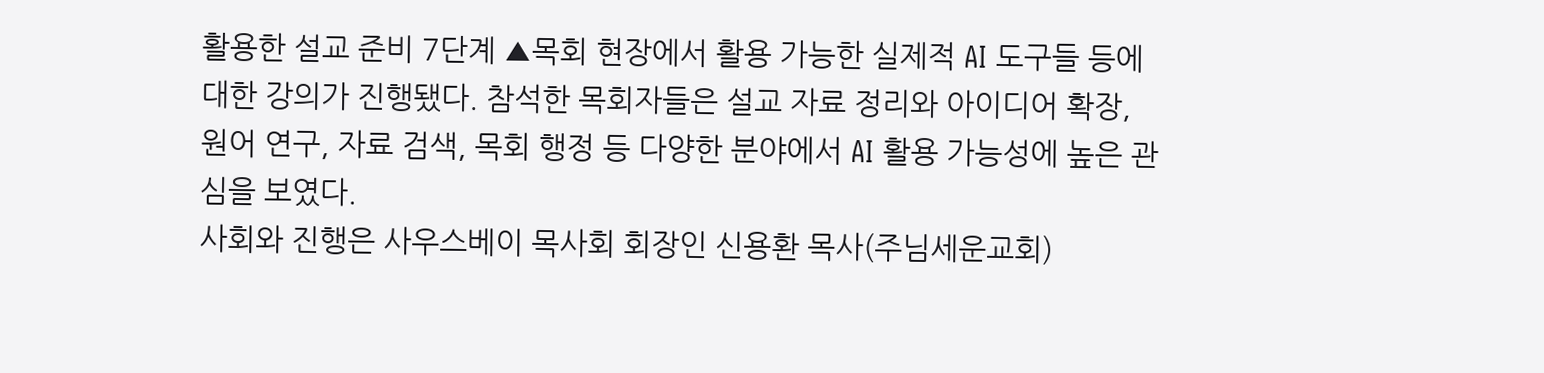활용한 설교 준비 7단계 ▲목회 현장에서 활용 가능한 실제적 AI 도구들 등에 대한 강의가 진행됐다. 참석한 목회자들은 설교 자료 정리와 아이디어 확장, 원어 연구, 자료 검색, 목회 행정 등 다양한 분야에서 AI 활용 가능성에 높은 관심을 보였다.
사회와 진행은 사우스베이 목사회 회장인 신용환 목사(주님세운교회)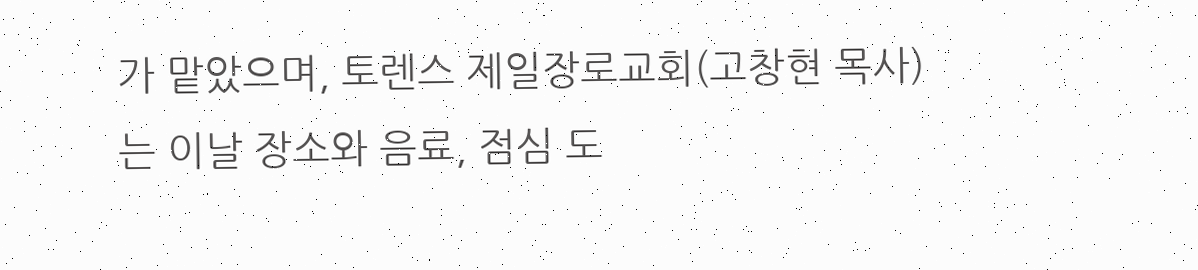가 맡았으며, 토렌스 제일장로교회(고창현 목사)는 이날 장소와 음료, 점심 도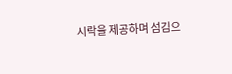시락을 제공하며 섬김으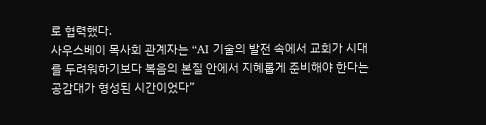로 협력했다.
사우스베이 목사회 관계자는 “AI 기술의 발전 속에서 교회가 시대를 두려워하기보다 복음의 본질 안에서 지혜롭게 준비해야 한다는 공감대가 형성된 시간이었다”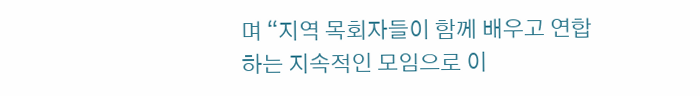며 “지역 목회자들이 함께 배우고 연합하는 지속적인 모임으로 이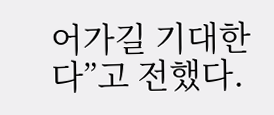어가길 기대한다”고 전했다.